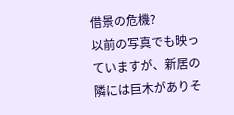借景の危機?
以前の写真でも映っていますが、新居の隣には巨木がありそ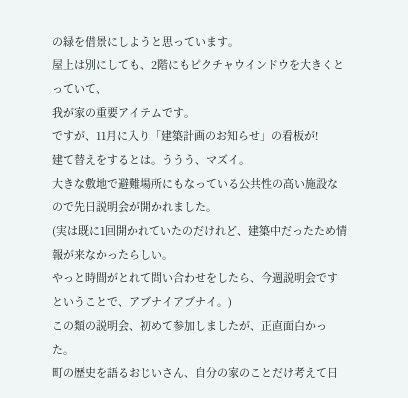の緑を借景にしようと思っています。
屋上は別にしても、2階にもピクチャウインドウを大きくとっていて、
我が家の重要アイテムです。
ですが、11月に入り「建築計画のお知らせ」の看板が!
建て替えをするとは。ううう、マズイ。
大きな敷地で避難場所にもなっている公共性の高い施設なので先日説明会が開かれました。
(実は既に1回開かれていたのだけれど、建築中だったため情報が来なかったらしい。
やっと時間がとれて問い合わせをしたら、今週説明会ですということで、アブナイアブナイ。)
この類の説明会、初めて参加しましたが、正直面白かった。
町の歴史を語るおじいさん、自分の家のことだけ考えて日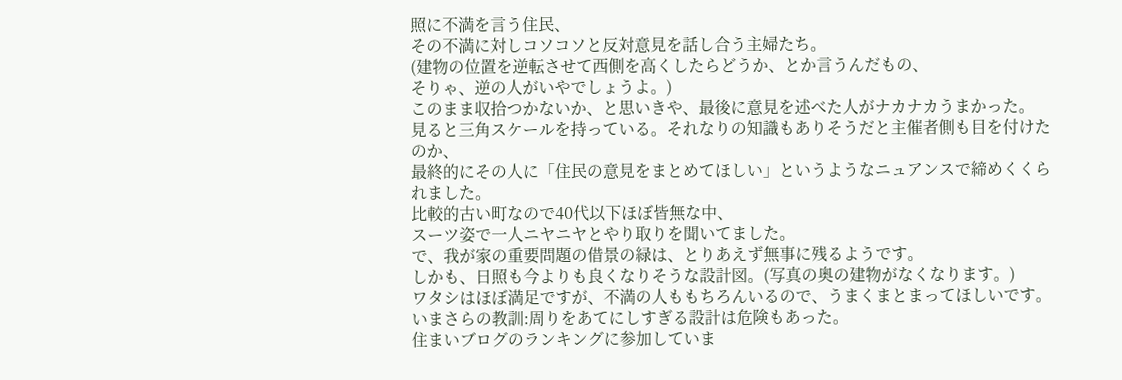照に不満を言う住民、
その不満に対しコソコソと反対意見を話し合う主婦たち。
(建物の位置を逆転させて西側を高くしたらどうか、とか言うんだもの、
そりゃ、逆の人がいやでしょうよ。)
このまま収拾つかないか、と思いきや、最後に意見を述べた人がナカナカうまかった。
見ると三角スケールを持っている。それなりの知識もありそうだと主催者側も目を付けたのか、
最終的にその人に「住民の意見をまとめてほしい」というようなニュアンスで締めくくられました。
比較的古い町なので40代以下ほぼ皆無な中、
スーツ姿で一人ニヤニヤとやり取りを聞いてました。
で、我が家の重要問題の借景の緑は、とりあえず無事に残るようです。
しかも、日照も今よりも良くなりそうな設計図。(写真の奥の建物がなくなります。)
ワタシはほぼ満足ですが、不満の人ももちろんいるので、うまくまとまってほしいです。
いまさらの教訓:周りをあてにしすぎる設計は危険もあった。
住まいブログのランキングに参加していま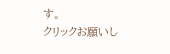す。
クリックお願いし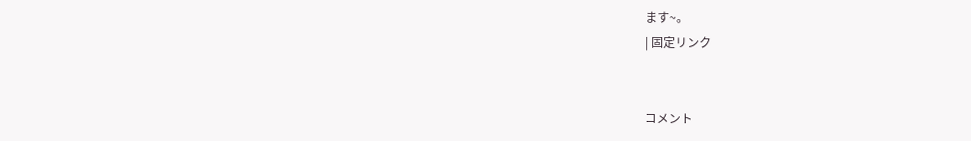ます~。
| 固定リンク


コメント